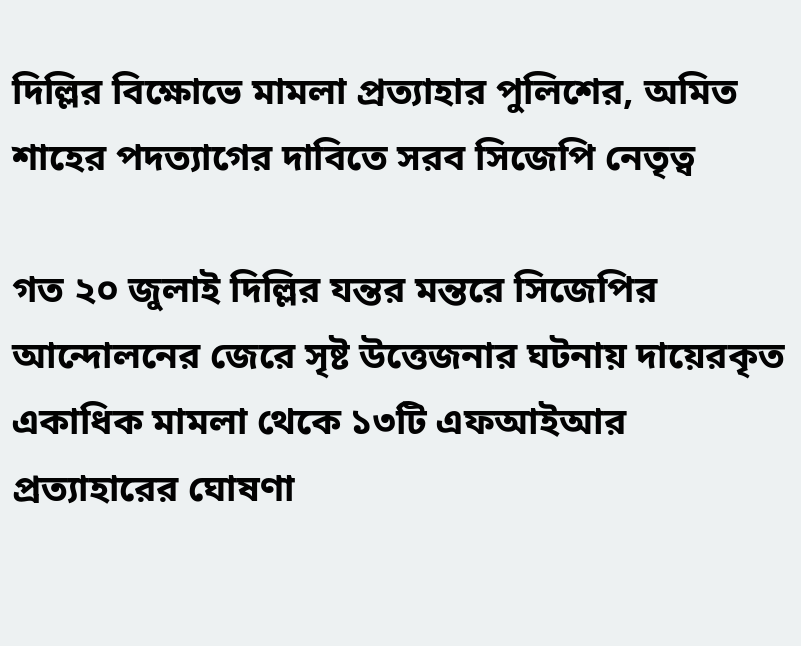দিল্লির বিক্ষোভে মামলা প্রত্যাহার পুলিশের, অমিত শাহের পদত্যাগের দাবিতে সরব সিজেপি নেতৃত্ব

গত ২০ জুলাই দিল্লির যন্তর মন্তরে সিজেপির আন্দোলনের জেরে সৃষ্ট উত্তেজনার ঘটনায় দায়েরকৃত একাধিক মামলা থেকে ১৩টি এফআইআর প্রত্যাহারের ঘোষণা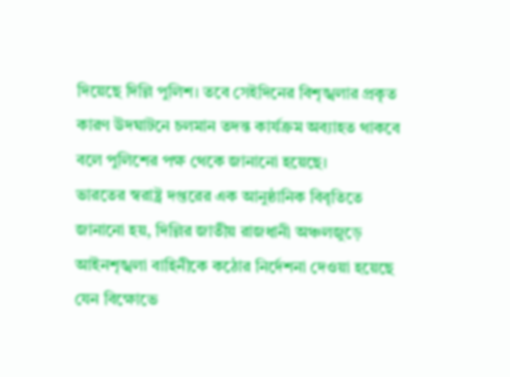দিয়েছে দিল্লি পুলিশ। তবে সেইদিনের বিশৃঙ্খলার প্রকৃত কারণ উদঘাটনে চলমান তদন্ত কার্যক্রম অব্যাহত থাকবে বলে পুলিশের পক্ষ থেকে জানানো হয়েছে।
ভারতের স্বরাষ্ট্র দপ্তরের এক আনুষ্ঠানিক বিবৃতিতে জানানো হয়, দিল্লির জাতীয় রাজধানী অঞ্চলজুড়ে আইনশৃঙ্খলা বাহিনীকে কঠোর নির্দেশনা দেওয়া হয়েছে যেন বিক্ষোভে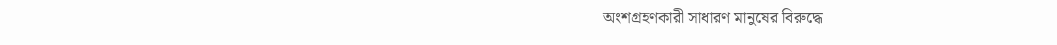অংশগ্রহণকারী সাধারণ মানুষের বিরুদ্ধে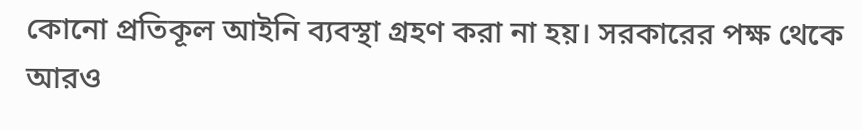কোনো প্রতিকূল আইনি ব্যবস্থা গ্রহণ করা না হয়। সরকারের পক্ষ থেকে আরও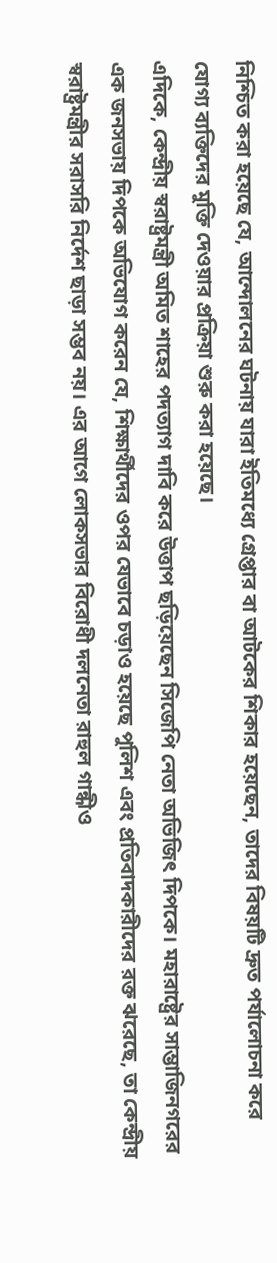নিশ্চিত করা হয়েছে যে, আন্দোলনের ঘটনায় যারা ইতিমধ্যে গ্রেপ্তার বা আটকের শিকার হয়েছেন, তাদের বিষয়টি দ্রুত পর্যালোচনা করে যোগ্য ব্যক্তিদের মুক্তি দেওয়ার প্রক্রিয়া শুরু করা হয়েছে।
এদিকে, কেন্দ্রীয় স্বরাষ্ট্রমন্ত্রী অমিত শাহের পদত্যাগ দাবি করে উত্তাপ ছড়িয়েছেন সিজেপি নেতা অভিজিৎ দিপকে। মহারাষ্ট্রের সাম্ভাজিনগরের এক জনসভায় দিপকে অভিযোগ করেন যে, শিক্ষার্থীদের ওপর যেভাবে চড়াও হয়েছে পুলিশ এবং প্রতিবাদকারীদের রক্ত ঝরেছে, তা কেন্দ্রীয় স্বরাষ্ট্রমন্ত্রীর সরাসরি নির্দেশ ছাড়া সম্ভব নয়। এর আগে লোকসভার বিরোধী দলনেতা রাহুল গান্ধীও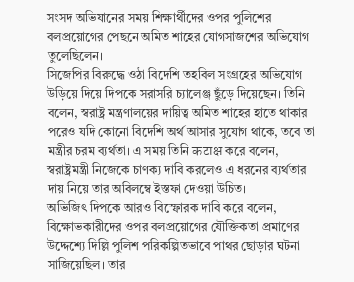সংসদ অভিযানের সময় শিক্ষার্থীদের ওপর পুলিশের বলপ্রয়োগের পেছনে অমিত শাহের যোগসাজশের অভিযোগ তুলেছিলেন।
সিজেপির বিরুদ্ধে ওঠা বিদেশি তহবিল সংগ্রহের অভিযোগ উড়িয়ে দিয়ে দিপকে সরাসরি চ্যালেঞ্জ ছুঁড়ে দিয়েছেন। তিনি বলেন, স্বরাষ্ট্র মন্ত্রণালয়ের দায়িত্ব অমিত শাহের হাতে থাকার পরেও যদি কোনো বিদেশি অর্থ আসার সুযোগ থাকে, তবে তা মন্ত্রীর চরম ব্যর্থতা। এ সময় তিনি कटाक्ष করে বলেন, স্বরাষ্ট্রমন্ত্রী নিজেকে চাণক্য দাবি করলেও এ ধরনের ব্যর্থতার দায় নিয়ে তার অবিলম্বে ইস্তফা দেওয়া উচিত।
অভিজিৎ দিপকে আরও বিস্ফোরক দাবি করে বলেন, বিক্ষোভকারীদের ওপর বলপ্রয়োগের যৌক্তিকতা প্রমাণের উদ্দেশ্যে দিল্লি পুলিশ পরিকল্পিতভাবে পাথর ছোড়ার ঘটনা সাজিয়েছিল। তার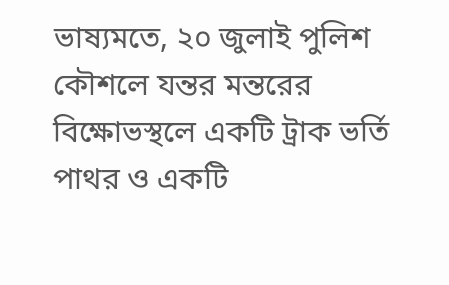ভাষ্যমতে, ২০ জুলাই পুলিশ কৌশলে যন্তর মন্তরের বিক্ষোভস্থলে একটি ট্রাক ভর্তি পাথর ও একটি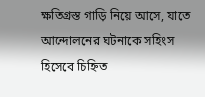ক্ষতিগ্রস্ত গাড়ি নিয়ে আসে, যাতে আন্দোলনের ঘটনাকে সহিংস হিসেবে চিহ্নিত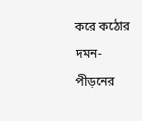করে কঠোর দমন-পীড়নের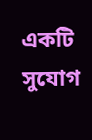একটি সুযোগ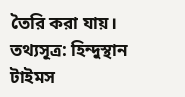তৈরি করা যায়।
তথ্যসূত্র: হিন্দুস্থান টাইমস